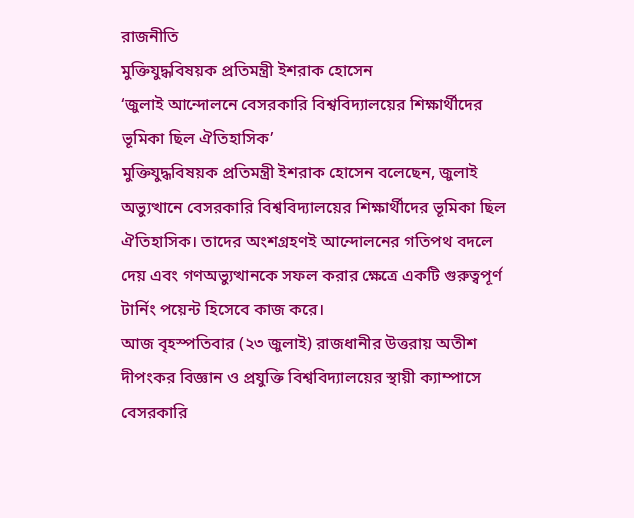রাজনীতি
মুক্তিযুদ্ধবিষয়ক প্রতিমন্ত্রী ইশরাক হোসেন
‘জুলাই আন্দোলনে বেসরকারি বিশ্ববিদ্যালয়ের শিক্ষার্থীদের ভূমিকা ছিল ঐতিহাসিক’
মুক্তিযুদ্ধবিষয়ক প্রতিমন্ত্রী ইশরাক হোসেন বলেছেন, জুলাই অভ্যুত্থানে বেসরকারি বিশ্ববিদ্যালয়ের শিক্ষার্থীদের ভূমিকা ছিল ঐতিহাসিক। তাদের অংশগ্রহণই আন্দোলনের গতিপথ বদলে দেয় এবং গণঅভ্যুত্থানকে সফল করার ক্ষেত্রে একটি গুরুত্বপূর্ণ টার্নিং পয়েন্ট হিসেবে কাজ করে।
আজ বৃহস্পতিবার (২৩ জুলাই) রাজধানীর উত্তরায় অতীশ দীপংকর বিজ্ঞান ও প্রযুক্তি বিশ্ববিদ্যালয়ের স্থায়ী ক্যাম্পাসে বেসরকারি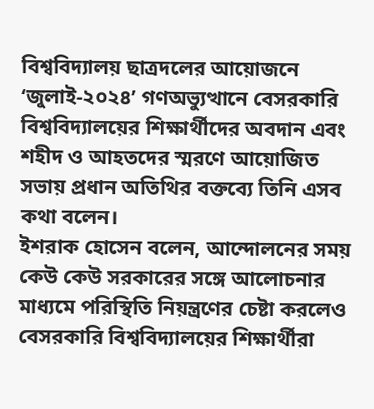বিশ্ববিদ্যালয় ছাত্রদলের আয়োজনে ‘জুলাই-২০২৪’ গণঅভ্যুত্থানে বেসরকারি বিশ্ববিদ্যালয়ের শিক্ষার্থীদের অবদান এবং শহীদ ও আহতদের স্মরণে আয়োজিত সভায় প্রধান অতিথির বক্তব্যে তিনি এসব কথা বলেন।
ইশরাক হোসেন বলেন, আন্দোলনের সময় কেউ কেউ সরকারের সঙ্গে আলোচনার মাধ্যমে পরিস্থিতি নিয়ন্ত্রণের চেষ্টা করলেও বেসরকারি বিশ্ববিদ্যালয়ের শিক্ষার্থীরা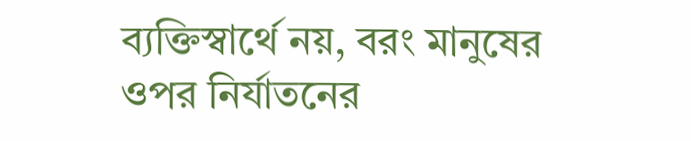ব্যক্তিস্বার্থে নয়, বরং মানুষের ওপর নির্যাতনের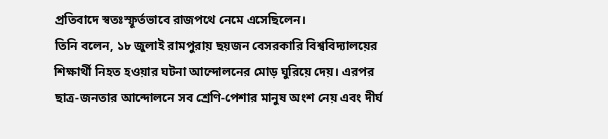প্রতিবাদে স্বতঃস্ফূর্তভাবে রাজপথে নেমে এসেছিলেন।
তিনি বলেন, ১৮ জুলাই রামপুরায় ছয়জন বেসরকারি বিশ্ববিদ্যালয়ের শিক্ষার্থী নিহত হওয়ার ঘটনা আন্দোলনের মোড় ঘুরিয়ে দেয়। এরপর ছাত্র-জনতার আন্দোলনে সব শ্রেণি-পেশার মানুষ অংশ নেয় এবং দীর্ঘ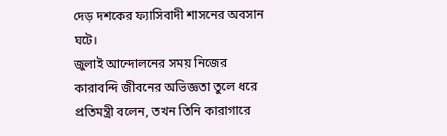দেড় দশকের ফ্যাসিবাদী শাসনের অবসান ঘটে।
জুলাই আন্দোলনের সময় নিজের কারাবন্দি জীবনের অভিজ্ঞতা তুলে ধরে প্রতিমন্ত্রী বলেন, তখন তিনি কারাগারে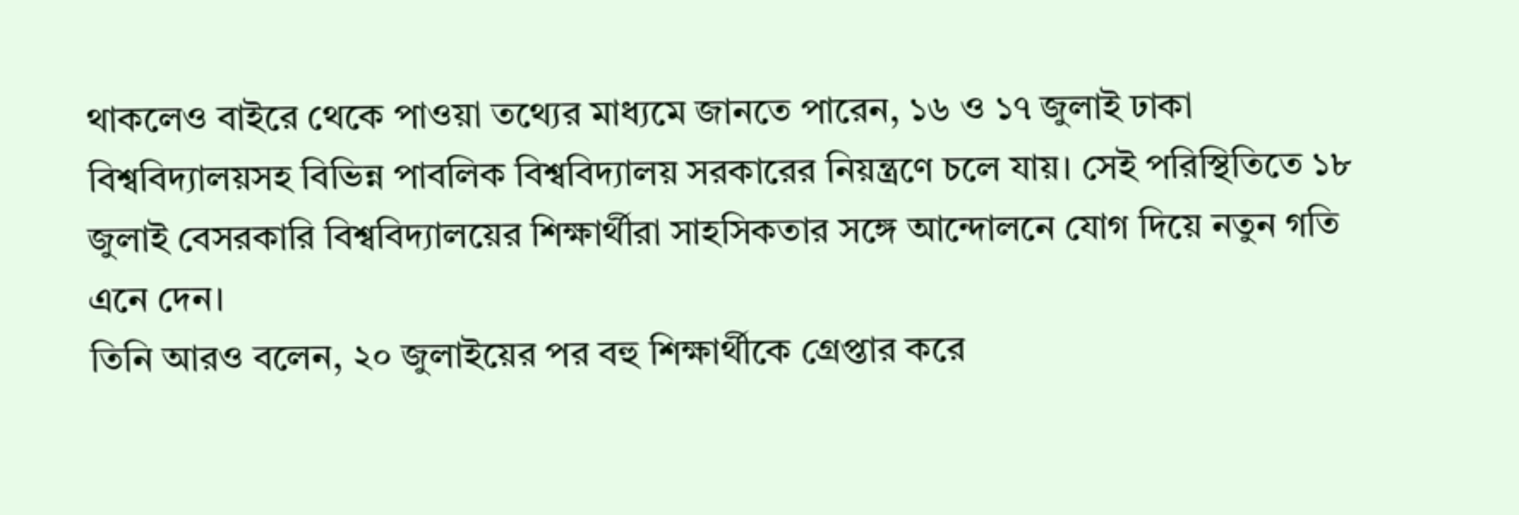থাকলেও বাইরে থেকে পাওয়া তথ্যের মাধ্যমে জানতে পারেন, ১৬ ও ১৭ জুলাই ঢাকা বিশ্ববিদ্যালয়সহ বিভিন্ন পাবলিক বিশ্ববিদ্যালয় সরকারের নিয়ন্ত্রণে চলে যায়। সেই পরিস্থিতিতে ১৮ জুলাই বেসরকারি বিশ্ববিদ্যালয়ের শিক্ষার্থীরা সাহসিকতার সঙ্গে আন্দোলনে যোগ দিয়ে নতুন গতি এনে দেন।
তিনি আরও বলেন, ২০ জুলাইয়ের পর বহু শিক্ষার্থীকে গ্রেপ্তার করে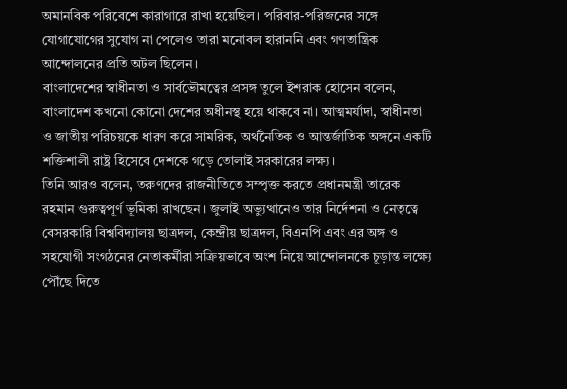অমানবিক পরিবেশে কারাগারে রাখা হয়েছিল। পরিবার-পরিজনের সঙ্গে যোগাযোগের সুযোগ না পেলেও তারা মনোবল হারাননি এবং গণতান্ত্রিক আন্দোলনের প্রতি অটল ছিলেন।
বাংলাদেশের স্বাধীনতা ও সার্বভৌমত্বের প্রসঙ্গ তুলে ইশরাক হোসেন বলেন, বাংলাদেশ কখনো কোনো দেশের অধীনস্থ হয়ে থাকবে না। আত্মমর্যাদা, স্বাধীনতা ও জাতীয় পরিচয়কে ধারণ করে সামরিক, অর্থনৈতিক ও আন্তর্জাতিক অঙ্গনে একটি শক্তিশালী রাষ্ট্র হিসেবে দেশকে গড়ে তোলাই সরকারের লক্ষ্য।
তিনি আরও বলেন, তরুণদের রাজনীতিতে সম্পৃক্ত করতে প্রধানমন্ত্রী তারেক রহমান গুরুত্বপূর্ণ ভূমিকা রাখছেন। জুলাই অভ্যুত্থানেও তার নির্দেশনা ও নেতৃত্বে বেসরকারি বিশ্ববিদ্যালয় ছাত্রদল, কেন্দ্রীয় ছাত্রদল, বিএনপি এবং এর অঙ্গ ও সহযোগী সংগঠনের নেতাকর্মীরা সক্রিয়ভাবে অংশ নিয়ে আন্দোলনকে চূড়ান্ত লক্ষ্যে পৌঁছে দিতে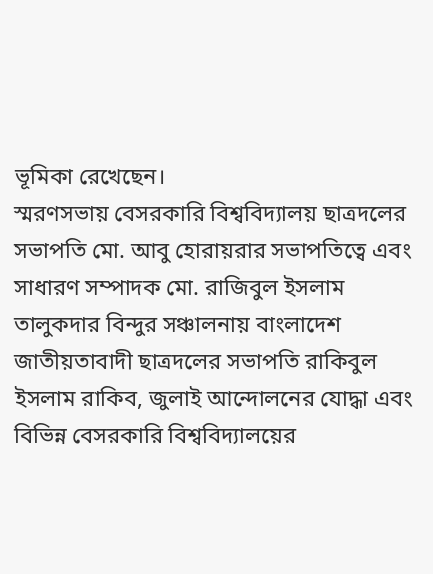ভূমিকা রেখেছেন।
স্মরণসভায় বেসরকারি বিশ্ববিদ্যালয় ছাত্রদলের সভাপতি মো. আবু হোরায়রার সভাপতিত্বে এবং সাধারণ সম্পাদক মো. রাজিবুল ইসলাম তালুকদার বিন্দুর সঞ্চালনায় বাংলাদেশ জাতীয়তাবাদী ছাত্রদলের সভাপতি রাকিবুল ইসলাম রাকিব, জুলাই আন্দোলনের যোদ্ধা এবং বিভিন্ন বেসরকারি বিশ্ববিদ্যালয়ের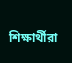শিক্ষার্থীরা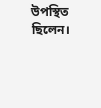উপস্থিত ছিলেন।